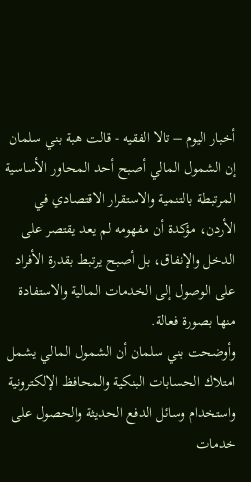أخبار اليوم – تالا الفقيه - قالت هبة بني سلمان إن الشمول المالي أصبح أحد المحاور الأساسية المرتبطة بالتنمية والاستقرار الاقتصادي في الأردن، مؤكدة أن مفهومه لم يعد يقتصر على الدخل والإنفاق، بل أصبح يرتبط بقدرة الأفراد على الوصول إلى الخدمات المالية والاستفادة منها بصورة فعالة.
وأوضحت بني سلمان أن الشمول المالي يشمل امتلاك الحسابات البنكية والمحافظ الإلكترونية واستخدام وسائل الدفع الحديثة والحصول على خدمات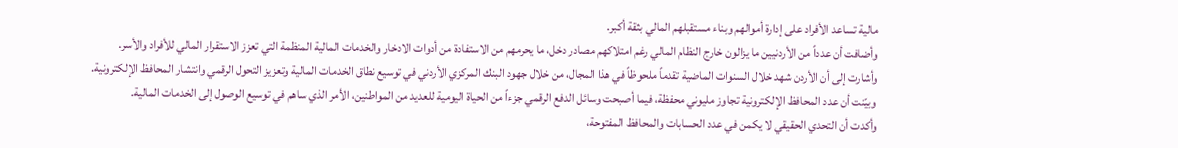مالية تساعد الأفراد على إدارة أموالهم وبناء مستقبلهم المالي بثقة أكبر.
وأضافت أن عدداً من الأردنيين ما يزالون خارج النظام المالي رغم امتلاكهم مصادر دخل، ما يحرمهم من الاستفادة من أدوات الادخار والخدمات المالية المنظمة التي تعزز الاستقرار المالي للأفراد والأسر.
وأشارت إلى أن الأردن شهد خلال السنوات الماضية تقدماً ملحوظاً في هذا المجال، من خلال جهود البنك المركزي الأردني في توسيع نطاق الخدمات المالية وتعزيز التحول الرقمي وانتشار المحافظ الإلكترونية.
وبيّنت أن عدد المحافظ الإلكترونية تجاوز مليوني محفظة، فيما أصبحت وسائل الدفع الرقمي جزءاً من الحياة اليومية للعديد من المواطنين، الأمر الذي ساهم في توسيع الوصول إلى الخدمات المالية.
وأكدت أن التحدي الحقيقي لا يكمن في عدد الحسابات والمحافظ المفتوحة،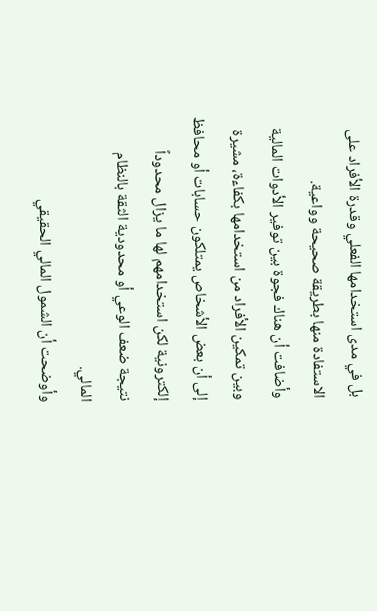بل في مدى استخدامها الفعلي وقدرة الأفراد على الاستفادة منها بطريقة صحيحة وواعية.
وأضافت أن هناك فجوة بين توفير الأدوات المالية وبين تمكين الأفراد من استخدامها بكفاءة، مشيرة إلى أن بعض الأشخاص يمتلكون حسابات أو محافظ إلكترونية لكن استخدامهم لها ما يزال محدوداً نتيجة ضعف الوعي أو محدودية الثقة بالنظام المالي.
وأوضحت أن الشمول المالي الحقيقي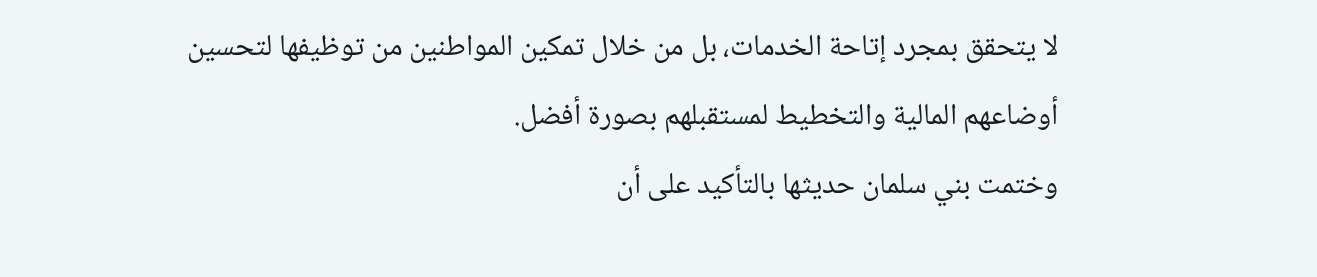لا يتحقق بمجرد إتاحة الخدمات، بل من خلال تمكين المواطنين من توظيفها لتحسين أوضاعهم المالية والتخطيط لمستقبلهم بصورة أفضل.
وختمت بني سلمان حديثها بالتأكيد على أن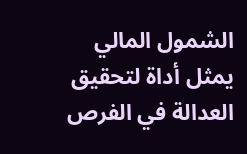الشمول المالي يمثل أداة لتحقيق العدالة في الفرص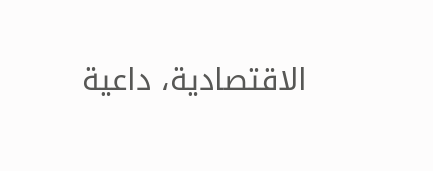الاقتصادية، داعية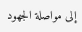إلى مواصلة الجهود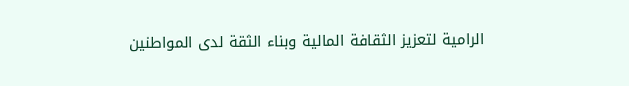الرامية لتعزيز الثقافة المالية وبناء الثقة لدى المواطنين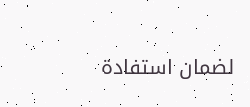لضمان استفادة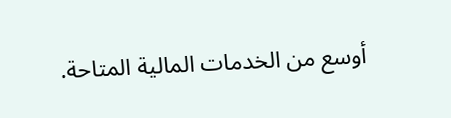أوسع من الخدمات المالية المتاحة.